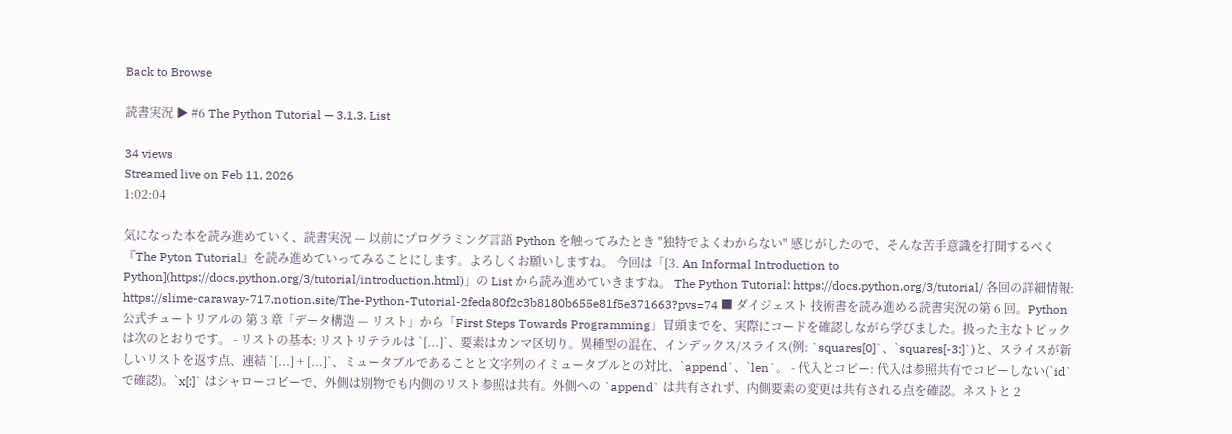Back to Browse

読書実況 ▶ #6 The Python Tutorial — 3.1.3. List

34 views
Streamed live on Feb 11, 2026
1:02:04

気になった本を読み進めていく、読書実況 — 以前にプログラミング言語 Python を触ってみたとき "独特でよくわからない" 感じがしたので、そんな苦手意識を打開するべく『The Pyton Tutorial』を読み進めていってみることにします。よろしくお願いしますね。 今回は「[3. An Informal Introduction to Python](https://docs.python.org/3/tutorial/introduction.html)」の List から読み進めていきますね。 The Python Tutorial: https://docs.python.org/3/tutorial/ 各回の詳細情報: https://slime-caraway-717.notion.site/The-Python-Tutorial-2feda80f2c3b8180b655e81f5e371663?pvs=74 ■ ダイジェスト 技術書を読み進める読書実況の第 6 回。Python 公式チュートリアルの 第 3 章「データ構造 — リスト」から「First Steps Towards Programming」冒頭までを、実際にコードを確認しながら学びました。扱った主なトピックは次のとおりです。 - リストの基本: リストリテラルは `[...]`、要素はカンマ区切り。異種型の混在、インデックス/スライス(例: `squares[0]`、`squares[-3:]`)と、スライスが新しいリストを返す点、連結 `[...] + [...]`、ミュータブルであることと文字列のイミュータブルとの対比、`append`、`len`。 - 代入とコピー: 代入は参照共有でコピーしない(`id` で確認)。`x[:]` はシャローコピーで、外側は別物でも内側のリスト参照は共有。外側への `append` は共有されず、内側要素の変更は共有される点を確認。ネストと 2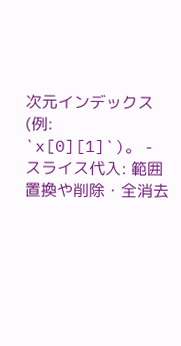次元インデックス(例: `x[0][1]`)。 - スライス代入: 範囲置換や削除・全消去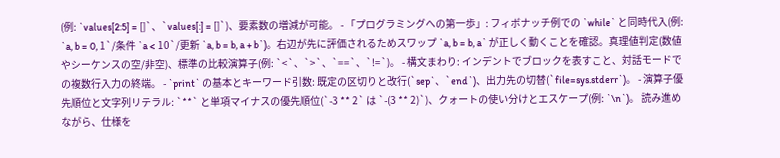(例: `values[2:5] = []`、`values[:] = []`)、要素数の増減が可能。 - 「プログラミングへの第一歩」: フィボナッチ例での `while` と同時代入(例: `a, b = 0, 1`/条件 `a < 10`/更新 `a, b = b, a + b`)。右辺が先に評価されるためスワップ `a, b = b, a` が正しく動くことを確認。真理値判定(数値やシーケンスの空/非空)、標準の比較演算子(例: `<`、`>`、`==`、`!=`)。 - 構文まわり: インデントでブロックを表すこと、対話モードでの複数行入力の終端。 - `print` の基本とキーワード引数: 既定の区切りと改行(`sep`、`end`)、出力先の切替(`file=sys.stderr`)。 - 演算子優先順位と文字列リテラル: `**` と単項マイナスの優先順位(`-3 ** 2` は `-(3 ** 2)`)、クォートの使い分けとエスケープ(例: `\n`)。 読み進めながら、仕様を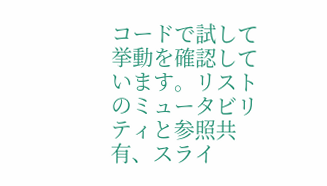コードで試して挙動を確認しています。リストのミュータビリティと参照共有、スライ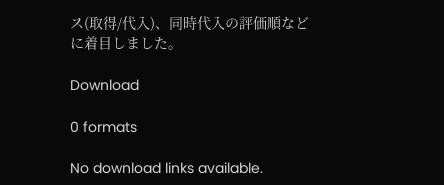ス(取得/代入)、同時代入の評価順などに着目しました。

Download

0 formats

No download links available.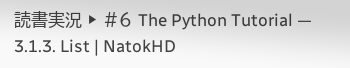読書実況 ▶ #6 The Python Tutorial — 3.1.3. List | NatokHD